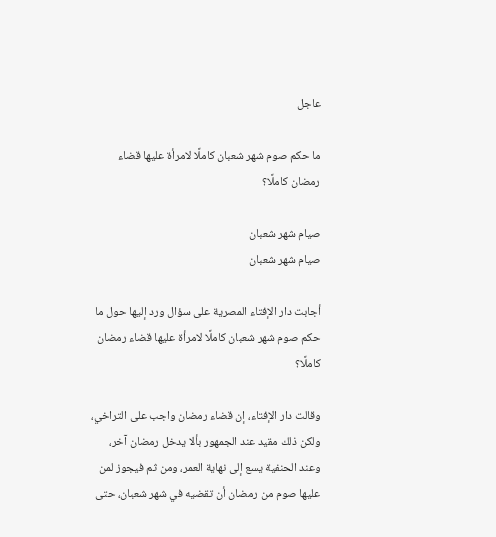عاجل

ما حكم صوم شهر شعبان كاملًا لامرأة عليها قضاء رمضان كاملًا؟

صيام شهر شعبان
صيام شهر شعبان

أجابت دار الإفتاء المصرية على سؤال ورد إليها حول ما حكم صوم شهر شعبان كاملًا لامرأة عليها قضاء رمضان كاملًا؟

وقالت دار الإفتاء، إن قضاء رمضان واجب على التراخي، ولكن ذلك مقيد عند الجمهور بألا يدخل رمضان آخر، وعند الحنفية يسع إلى نهاية العمر، ومن ثم فيجوز لمن عليها صوم من رمضان أن تقضيه في شهر شعبان، حتى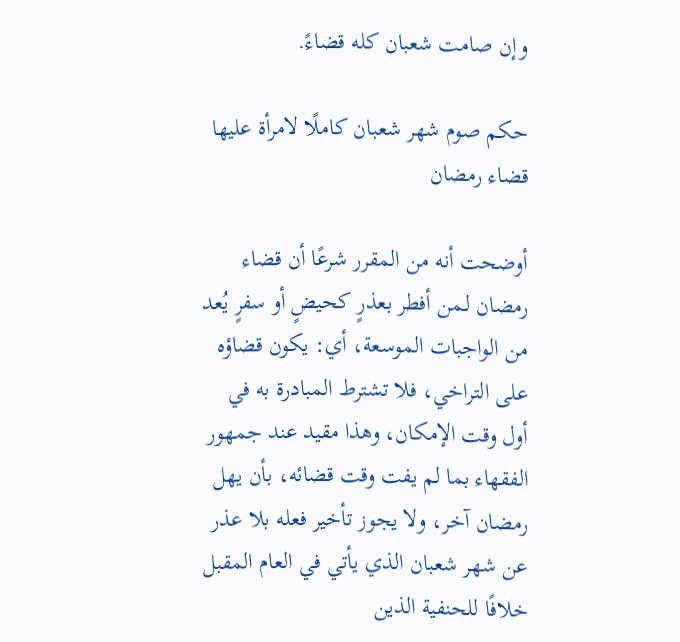وإن صامت شعبان كله قضاءً.

حكم صوم شهر شعبان كاملًا لامرأة عليها قضاء رمضان

أوضحت أنه من المقرر شرعًا أن قضاء رمضان لـمن أفطر بعذرٍ كحيضٍ أو سفرٍ يُعد من الواجبات الموسعة، أي: يكون قضاؤه على التراخي، فلا تشترط المبادرة به في أول وقت الإمكان، وهذا مقيد عند جمهور الفقهاء بما لم يفت وقت قضائه، بأن يهل رمضان آخر، ولا يجوز تأخير فعله بلا عذر عن شهر شعبان الذي يأتي في العام المقبل خلافًا للحنفية الذين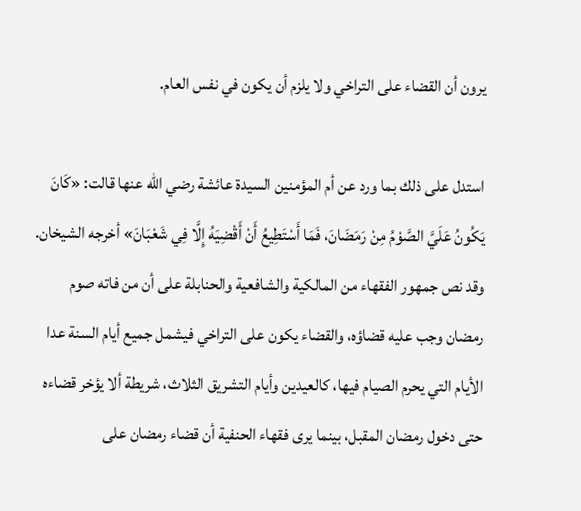يرون أن القضاء على التراخي ولا يلزم أن يكون في نفس العام.

استدل على ذلك بما ورد عن أم المؤمنين السيدة عائشة رضي الله عنها قالت: «كَانَ يَكُونُ عَلَيَّ الصَّوْمُ مِنْ رَمَضَانَ، فَمَا أَسْتَطِيعُ أَنْ أَقْضِيَهُ إِلَّا فِي شَعْبَانَ» أخرجه الشيخان.
وقد نص جمهور الفقهاء من المالكية والشافعية والحنابلة على أن من فاته صوم رمضان وجب عليه قضاؤه، والقضاء يكون على التراخي فيشمل جميع أيام السنة عدا الأيام التي يحرم الصيام فيها، كالعيدين وأيام التشريق الثلاث، شريطة ألا يؤخر قضاءه حتى دخول رمضان المقبل، بينما يرى فقهاء الحنفية أن قضاء رمضان على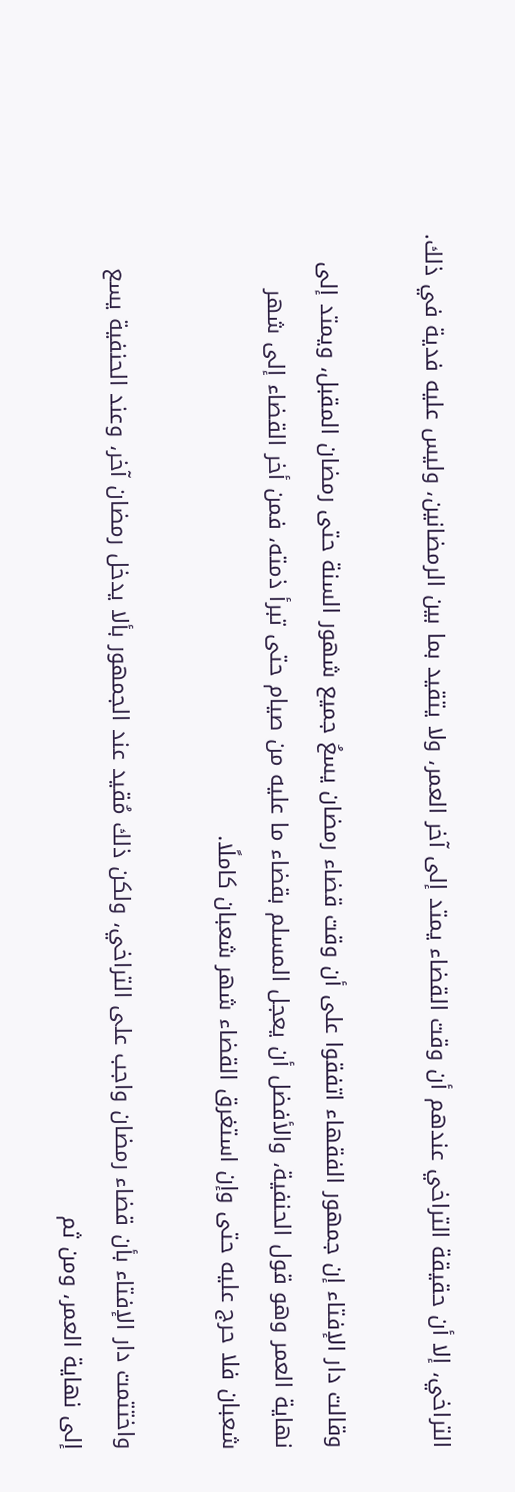التراخي، إلا أن حقيقة التراخي عندهم أن وقت القضاء يمتد إلى آخر العمر، ولا يتقيد بما بين الرمضانين، وليس عليه فدية في ذلك.

وقالت دار الإفتاء إن جمهور الفقهاء اتفقوا على أن وقت قضاء رمضان يسعُ جميع شهور السنة حتى رمضان المقبل، ويمتد إلى نهاية العمر وهو قول الحنفية، والأفضل أن يعجل المسلم بقضاء ما عليه من صيام حتى تبرأ ذمته، فمن أخر القضاء إلى شهر شعبان فلا حرج عليه حتى وإن استغرق القضاء شهر شعبان كاملًا.

واختتمت دار الإفتاء بأن قضاء رمضان واجب على التراخي، ولكن ذلك مُقيد عند الجمهور بألا يدخل رمضان آخر، وعند الحنفية يسع إلى نهاية العمر، ومن ثم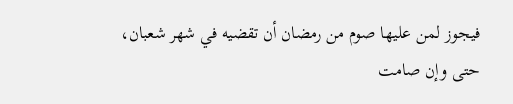فيجوز لمن عليها صوم من رمضان أن تقضيه في شهر شعبان، حتى وإن صامت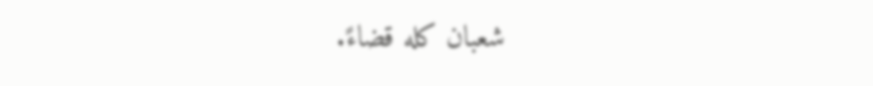شعبان كله قضاءً.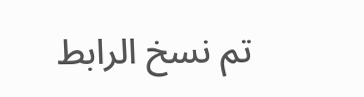تم نسخ الرابط